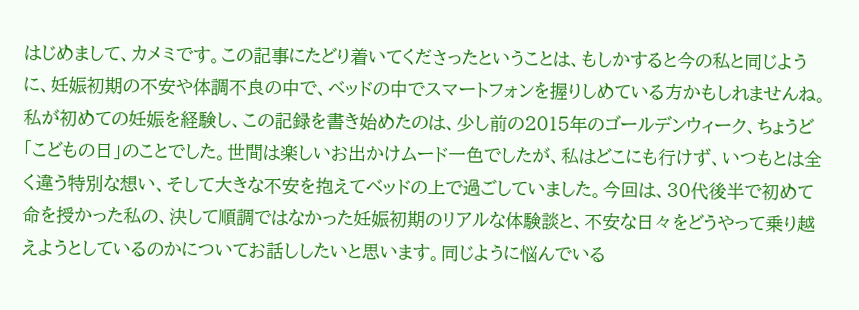はじめまして、カメミです。この記事にたどり着いてくださったということは、もしかすると今の私と同じように、妊娠初期の不安や体調不良の中で、ベッドの中でスマートフォンを握りしめている方かもしれませんね。私が初めての妊娠を経験し、この記録を書き始めたのは、少し前の2015年のゴールデンウィーク、ちょうど「こどもの日」のことでした。世間は楽しいお出かけムード一色でしたが、私はどこにも行けず、いつもとは全く違う特別な想い、そして大きな不安を抱えてベッドの上で過ごしていました。今回は、30代後半で初めて命を授かった私の、決して順調ではなかった妊娠初期のリアルな体験談と、不安な日々をどうやって乗り越えようとしているのかについてお話ししたいと思います。同じように悩んでいる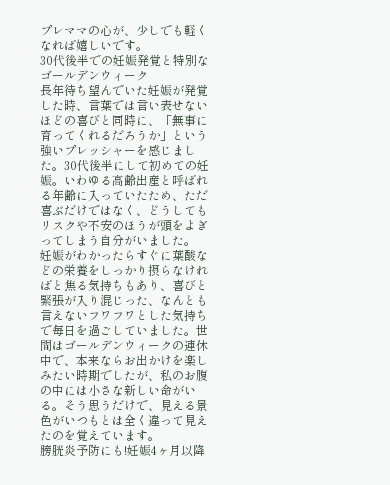プレママの心が、少しでも軽くなれば嬉しいです。
30代後半での妊娠発覚と特別なゴールデンウィーク
長年待ち望んでいた妊娠が発覚した時、言葉では言い表せないほどの喜びと同時に、「無事に育ってくれるだろうか」という強いプレッシャーを感じました。30代後半にして初めての妊娠。いわゆる高齢出産と呼ばれる年齢に入っていたため、ただ喜ぶだけではなく、どうしてもリスクや不安のほうが頭をよぎってしまう自分がいました。
妊娠がわかったらすぐに葉酸などの栄養をしっかり摂らなければと焦る気持ちもあり、喜びと緊張が入り混じった、なんとも言えないフワフワとした気持ちで毎日を過ごしていました。世間はゴールデンウィークの連休中で、本来ならお出かけを楽しみたい時期でしたが、私のお腹の中には小さな新しい命がいる。そう思うだけで、見える景色がいつもとは全く違って見えたのを覚えています。
膀胱炎予防にも!妊娠4ヶ月以降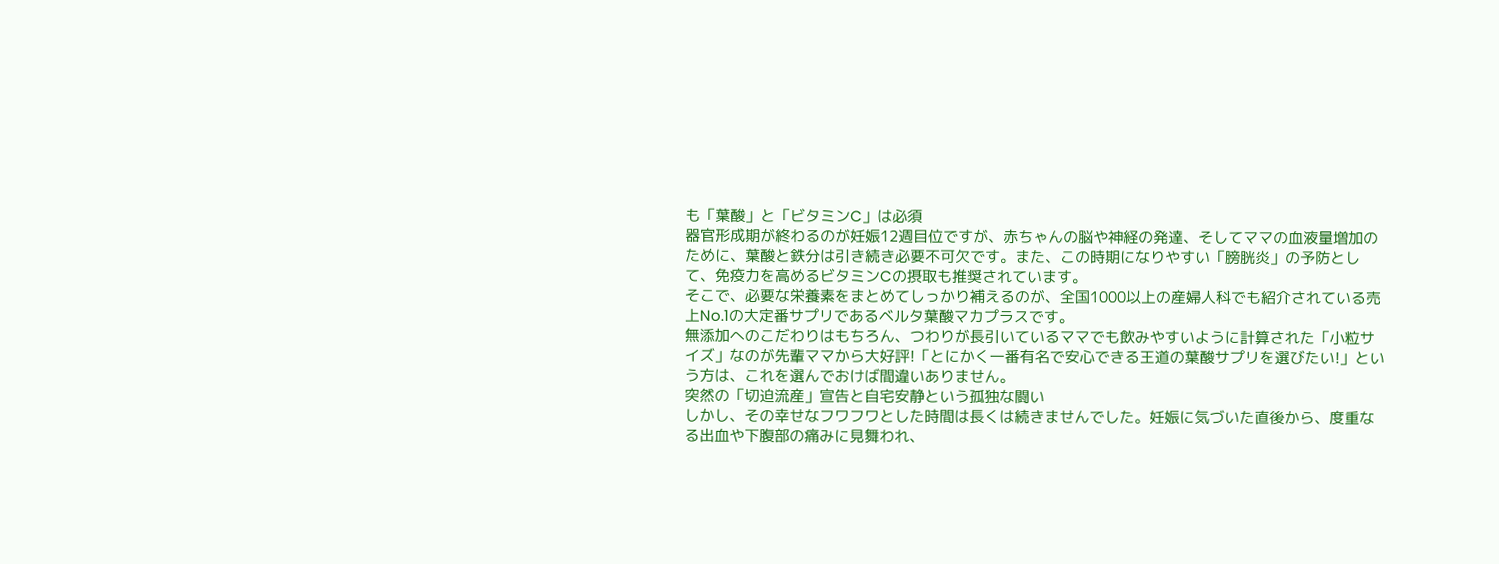も「葉酸」と「ビタミンC」は必須
器官形成期が終わるのが妊娠12週目位ですが、赤ちゃんの脳や神経の発達、そしてママの血液量増加のために、葉酸と鉄分は引き続き必要不可欠です。また、この時期になりやすい「膀胱炎」の予防として、免疫力を高めるビタミンCの摂取も推奨されています。
そこで、必要な栄養素をまとめてしっかり補えるのが、全国1000以上の産婦人科でも紹介されている売上No.1の大定番サプリであるベルタ葉酸マカプラスです。
無添加へのこだわりはもちろん、つわりが長引いているママでも飲みやすいように計算された「小粒サイズ」なのが先輩ママから大好評!「とにかく一番有名で安心できる王道の葉酸サプリを選びたい!」という方は、これを選んでおけば間違いありません。
突然の「切迫流産」宣告と自宅安静という孤独な闘い
しかし、その幸せなフワフワとした時間は長くは続きませんでした。妊娠に気づいた直後から、度重なる出血や下腹部の痛みに見舞われ、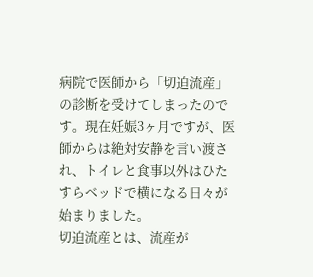病院で医師から「切迫流産」の診断を受けてしまったのです。現在妊娠3ヶ月ですが、医師からは絶対安静を言い渡され、トイレと食事以外はひたすらベッドで横になる日々が始まりました。
切迫流産とは、流産が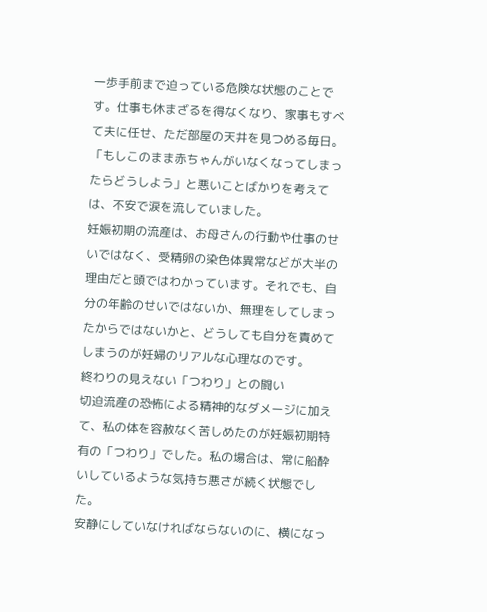一歩手前まで迫っている危険な状態のことです。仕事も休まざるを得なくなり、家事もすべて夫に任せ、ただ部屋の天井を見つめる毎日。「もしこのまま赤ちゃんがいなくなってしまったらどうしよう」と悪いことばかりを考えては、不安で涙を流していました。
妊娠初期の流産は、お母さんの行動や仕事のせいではなく、受精卵の染色体異常などが大半の理由だと頭ではわかっています。それでも、自分の年齢のせいではないか、無理をしてしまったからではないかと、どうしても自分を責めてしまうのが妊婦のリアルな心理なのです。
終わりの見えない「つわり」との闘い
切迫流産の恐怖による精神的なダメージに加えて、私の体を容赦なく苦しめたのが妊娠初期特有の「つわり」でした。私の場合は、常に船酔いしているような気持ち悪さが続く状態でした。
安静にしていなければならないのに、横になっ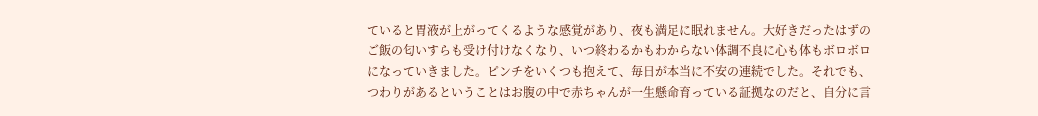ていると胃液が上がってくるような感覚があり、夜も満足に眠れません。大好きだったはずのご飯の匂いすらも受け付けなくなり、いつ終わるかもわからない体調不良に心も体もボロボロになっていきました。ピンチをいくつも抱えて、毎日が本当に不安の連続でした。それでも、つわりがあるということはお腹の中で赤ちゃんが一生懸命育っている証拠なのだと、自分に言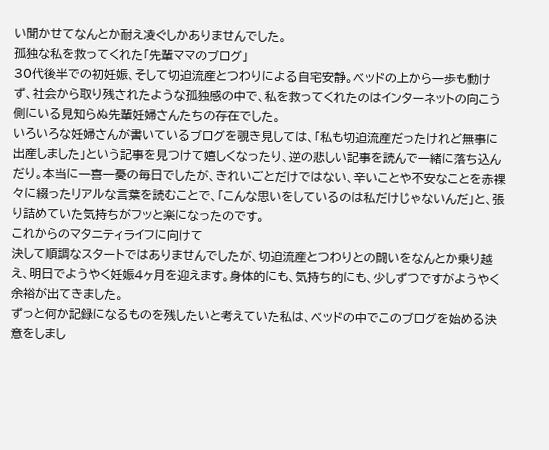い聞かせてなんとか耐え凌ぐしかありませんでした。
孤独な私を救ってくれた「先輩ママのブログ」
30代後半での初妊娠、そして切迫流産とつわりによる自宅安静。ベッドの上から一歩も動けず、社会から取り残されたような孤独感の中で、私を救ってくれたのはインターネットの向こう側にいる見知らぬ先輩妊婦さんたちの存在でした。
いろいろな妊婦さんが書いているブログを覗き見しては、「私も切迫流産だったけれど無事に出産しました」という記事を見つけて嬉しくなったり、逆の悲しい記事を読んで一緒に落ち込んだり。本当に一喜一憂の毎日でしたが、きれいごとだけではない、辛いことや不安なことを赤裸々に綴ったリアルな言葉を読むことで、「こんな思いをしているのは私だけじゃないんだ」と、張り詰めていた気持ちがフッと楽になったのです。
これからのマタニティライフに向けて
決して順調なスタートではありませんでしたが、切迫流産とつわりとの闘いをなんとか乗り越え、明日でようやく妊娠4ヶ月を迎えます。身体的にも、気持ち的にも、少しずつですがようやく余裕が出てきました。
ずっと何か記録になるものを残したいと考えていた私は、ベッドの中でこのブログを始める決意をしまし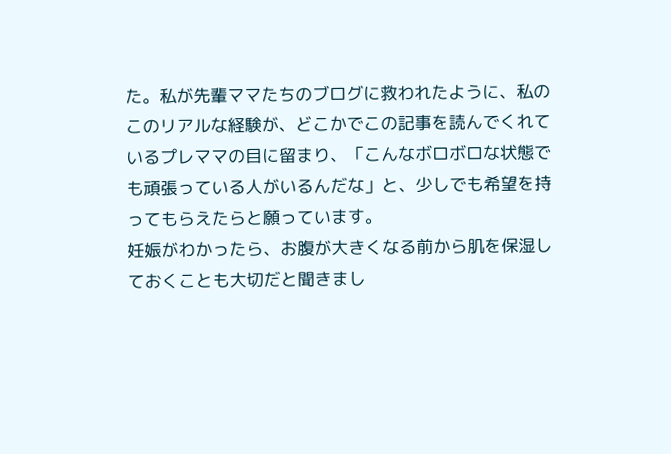た。私が先輩ママたちのブログに救われたように、私のこのリアルな経験が、どこかでこの記事を読んでくれているプレママの目に留まり、「こんなボロボロな状態でも頑張っている人がいるんだな」と、少しでも希望を持ってもらえたらと願っています。
妊娠がわかったら、お腹が大きくなる前から肌を保湿しておくことも大切だと聞きまし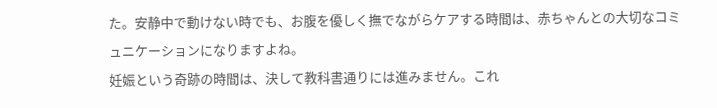た。安静中で動けない時でも、お腹を優しく撫でながらケアする時間は、赤ちゃんとの大切なコミュニケーションになりますよね。
妊娠という奇跡の時間は、決して教科書通りには進みません。これ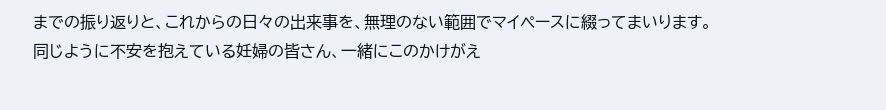までの振り返りと、これからの日々の出来事を、無理のない範囲でマイペースに綴ってまいります。同じように不安を抱えている妊婦の皆さん、一緒にこのかけがえ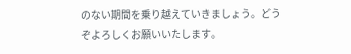のない期間を乗り越えていきましょう。どうぞよろしくお願いいたします。